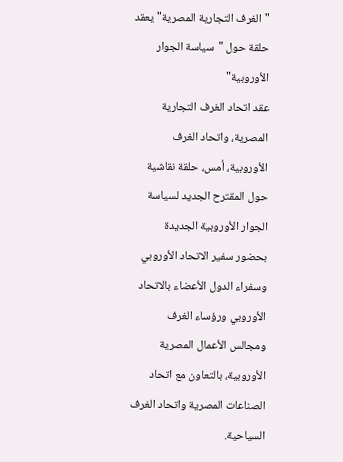"الغرف التجارية المصرية" يعقد حلقة حول "سياسة الجوار الأوروبية"
عقد اتحاد الغرف التجارية المصرية، واتحاد الغرف الأوروبية، أمس، حلقة نقاشية حول المقترح الجديد لسياسة الجوار الأوروبية الجديدة بحضور سفير الاتحاد الأوروبي وسفراء الدول الأعضاء بالاتحاد الأوروبي ورؤساء الغرف ومجالس الأعمال المصرية الأوروبية، بالتعاون مع اتحاد الصناعات المصرية واتحاد الغرف السياحية.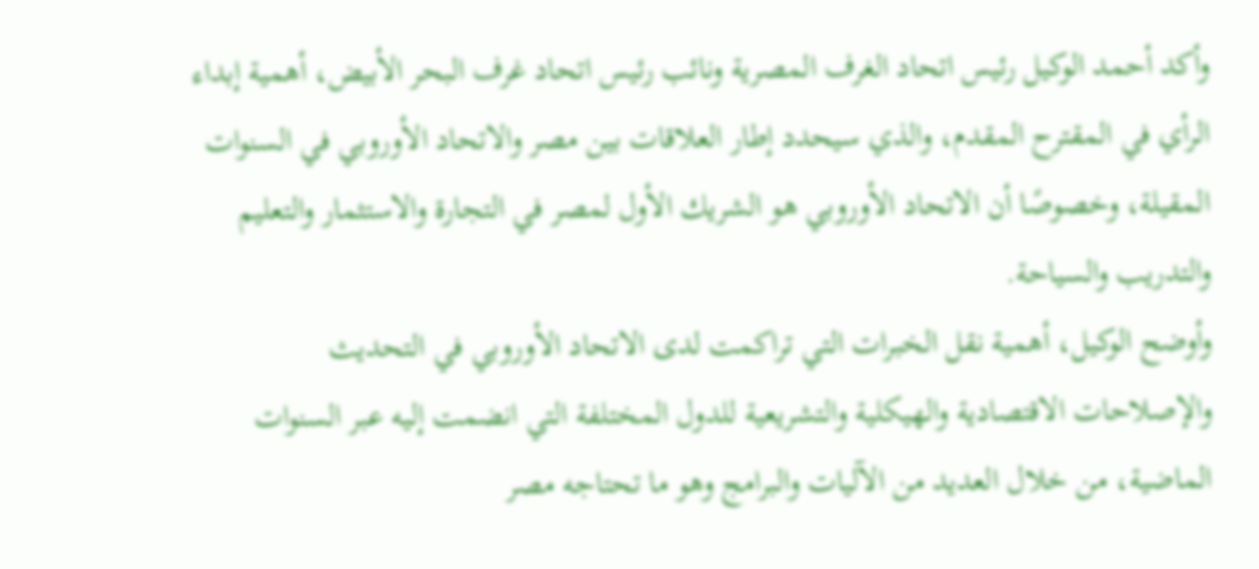وأكد أحمد الوكيل رئيس اتحاد الغرف المصرية ونائب رئيس اتحاد غرف البحر الأبيض، أهمية إبداء الرأي في المقترح المقدم، والذي سيحدد إطار العلاقات بين مصر والاتحاد الأوروبي في السنوات المقيلة، وخصوصًا أن الاتحاد الأوروبي هو الشريك الأول لمصر في التجارة والاستثمار والتعليم والتدريب والسياحة.
وأوضح الوكيل، أهمية نقل الخبرات التي تراكمت لدى الاتحاد الأوروبي في التحديث والإصلاحات الاقتصادية والهيكلية والتشريعية للدول المختلفة التي انضمت إليه عبر السنوات الماضية، من خلال العديد من الآليات والبرامج وهو ما تحتاجه مصر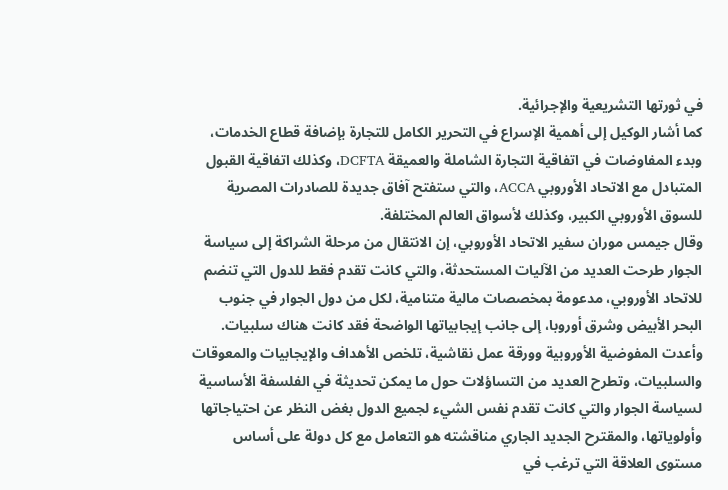في ثورتها التشريعية والإجرائية.
كما أشار الوكيل إلى أهمية الإسراع في التحرير الكامل للتجارة بإضافة قطاع الخدمات، وبدء المفاوضات في اتفاقية التجارة الشاملة والعميقة DCFTA، وكذلك اتفاقية القبول المتبادل مع الاتحاد الأوروبي ACCA، والتي ستفتح آفاق جديدة للصادرات المصرية للسوق الأوروبي الكبير، وكذلك لأسواق العالم المختلفة.
وقال جيمس موران سفير الاتحاد الأوروبي، إن الانتقال من مرحلة الشراكة إلى سياسة الجوار طرحت العديد من الآليات المستحدثة، والتي كانت تقدم فقط للدول التي تنضم للاتحاد الأوروبي، مدعومة بمخصصات مالية متنامية، لكل من دول الجوار في جنوب البحر الأبيض وشرق أوروبا، إلى جانب إيجابياتها الواضحة فقد كانت هناك سلبيات.
وأعدت المفوضية الأوروبية وورقة عمل نقاشية، تلخص الأهداف والإيجابيات والمعوقات والسلبيات، وتطرح العديد من التساؤلات حول ما يمكن تحديثة في الفلسفة الأساسية لسياسة الجوار والتي كانت تقدم نفس الشيء لجميع الدول بغض النظر عن احتياجاتها وأولوياتها، والمقترح الجديد الجاري مناقشته هو التعامل مع كل دولة على أساس مستوى العلاقة التي ترغب في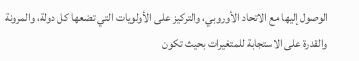الوصول إليها مع الاتحاد الأوروبي، والتركيز على الأولويات التي تضعها كل دولة، والمرونة والقدرة على الاستجابة للمتغيرات بحيث تكون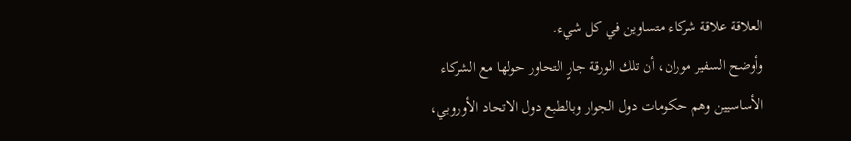العلاقة علاقة شركاء متساوين في كل شيء.
وأوضح السفير موران، أن تلك الورقة جارٍ التحاور حولها مع الشركاء الأساسيين وهم حكومات دول الجوار وبالطبع دول الاتحاد الأوروبي،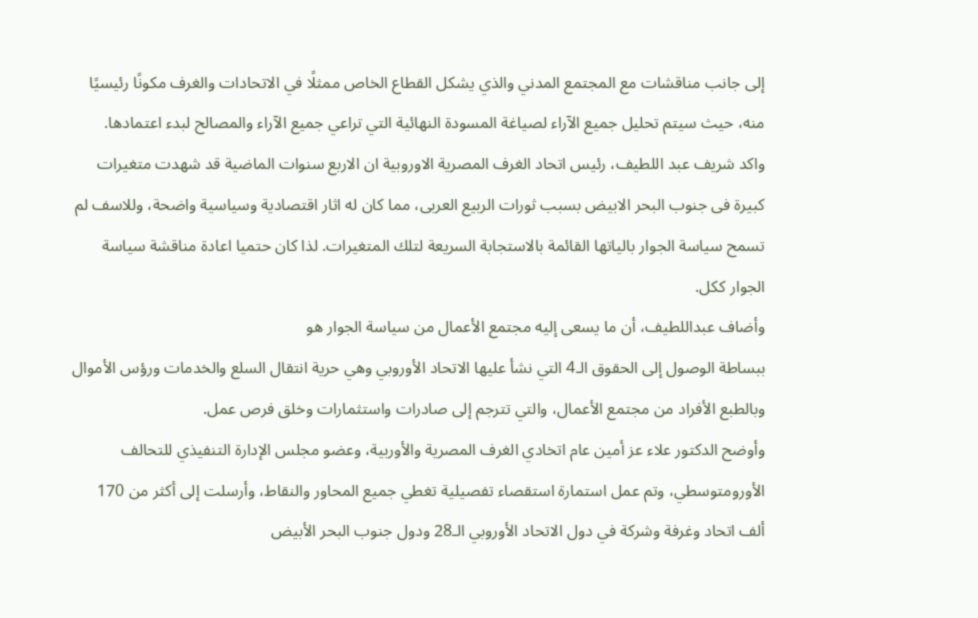إلى جانب مناقشات مع المجتمع المدني والذي يشكل القطاع الخاص ممثلًا في الاتحادات والغرف مكونًا رئيسيًا منه، حيث سيتم تحليل جميع الآراء لصياغة المسودة النهائية التي تراعي جميع الآراء والمصالح لبدء اعتمادها.
واكد شريف عبد اللطيف، رئيس اتحاد الغرف المصرية الاوروبية ان الاربع سنوات الماضية قد شهدت متغيرات كبيرة فى جنوب البحر الابيض بسبب ثورات الربيع العربى، مما كان له اثار اقتصادية وسياسية واضحة، وللاسف لم تسمح سياسة الجوار بالياتها القائمة بالاستجابة السريعة لتلك المتغيرات. لذا كان حتميا اعادة مناقشة سياسة الجوار ككل.
وأضاف عبداللطيف، أن ما يسعى إليه مجتمع الأعمال من سياسة الجوار هو
ببساطة الوصول إلى الحقوق الـ4 التي نشأ عليها الاتحاد الأوروبي وهي حرية انتقال السلع والخدمات ورؤس الأموال وبالطبع الأفراد من مجتمع الأعمال، والتي تترجم إلى صادرات واستثمارات وخلق فرص عمل.
وأوضح الدكتور علاء عز أمين عام اتخادي الغرف المصرية والأوربية، وعضو مجلس الإدارة التنفيذي للتحالف الأورومتوسطي، وتم عمل استمارة استقصاء تفصيلية تغطي جميع المحاور والنقاط، وأرسلت إلى أكثر من 170 ألف اتحاد وغرفة وشركة في دول الاتحاد الأوروبي الـ28 ودول جنوب البحر الأبيض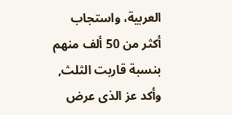العربية، واستجاب أكثر من 50 ألف منهم بنسبة قاربت الثلث,
وأكد عز الذى عرض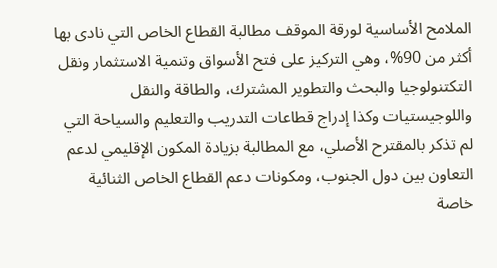الملامح الأساسية لورقة الموقف مطالبة القطاع الخاص التي نادى بها أكثر من 90%، وهي التركيز على فتح الأسواق وتنمية الاستثمار ونقل التكتنولوجيا والبحث والتطوير المشترك، والطاقة والنقل واللوجيستيات وكذا إدراج قطاعات التدريب والتعليم والسياحة التي لم تذكر بالمقترح الأصلي، مع المطالبة بزيادة المكون الإقليمي لدعم التعاون بين دول الجنوب، ومكونات دعم القطاع الخاص الثنائية خاصة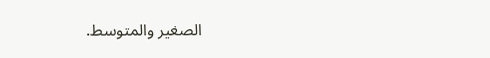الصغير والمتوسط.